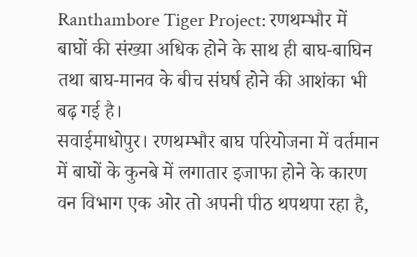Ranthambore Tiger Project: रणथम्भौर में बाघों की संख्या अधिक होने के साथ ही बाघ-बाघिन तथा बाघ-मानव के बीच संघर्ष होने की आशंका भी बढ़ गई है।
सवाईमाधोपुर। रणथम्भौर बाघ परियोजना में वर्तमान में बाघों के कुनबे में लगातार इजाफा होने के कारण वन विभाग एक ओर तो अपनी पीठ थपथपा रहा है,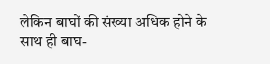लेकिन बाघों की संख्या अधिक होने के साथ ही बाघ-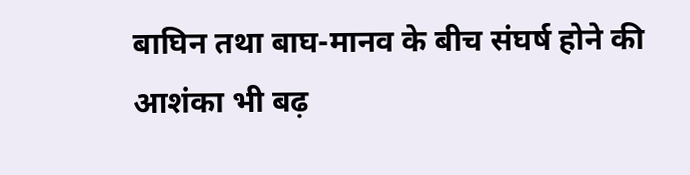बाघिन तथा बाघ-मानव के बीच संघर्ष होने की आशंका भी बढ़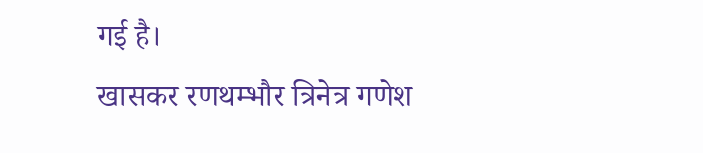गई है।
खासकर रणथम्भौर त्रिनेत्र गणेश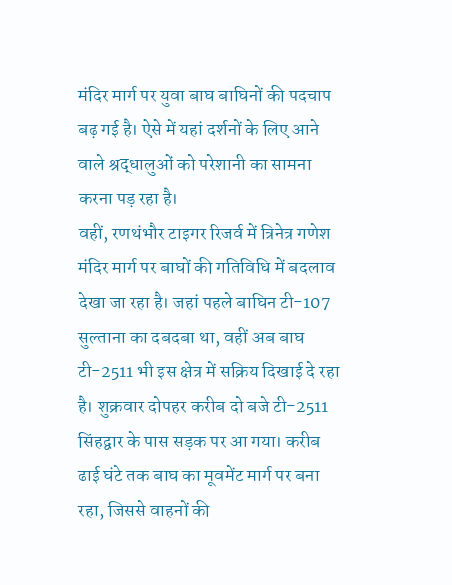मंदिर मार्ग पर युवा बाघ बाघिनों की पदचाप बढ़ गई है। ऐसे में यहां दर्शनों के लिए आने वाले श्रद्धालुओं को परेशानी का सामना करना पड़ रहा है।
वहीं, रणथंभौर टाइगर रिजर्व में त्रिनेत्र गणेश मंदिर मार्ग पर बाघों की गतिविधि में बदलाव देखा जा रहा है। जहां पहले बाघिन टी-107 सुल्ताना का दबदबा था, वहीं अब बाघ टी-2511 भी इस क्षेत्र में सक्रिय दिखाई दे रहा है। शुक्रवार दोपहर करीब दो बजे टी-2511 सिंहद्वार के पास सड़क पर आ गया। करीब ढाई घंटे तक बाघ का मूवमेंट मार्ग पर बना रहा, जिससे वाहनों की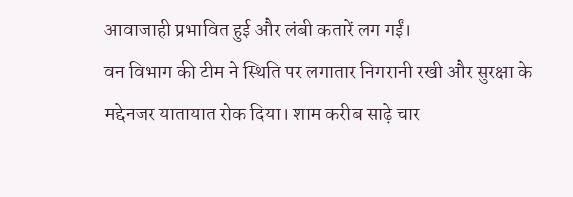आवाजाही प्रभावित हुई और लंबी कतारें लग गईं।
वन विभाग की टीम ने स्थिति पर लगातार निगरानी रखी और सुरक्षा के मद्देनजर यातायात रोक दिया। शाम करीब साढ़े चार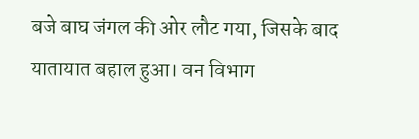बजे बाघ जंगल की ओर लौट गया, जिसके बाद यातायात बहाल हुआ। वन विभाग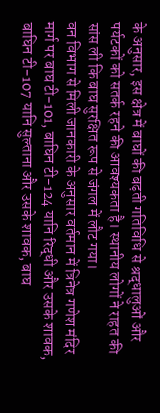के अनुसार, इस क्षेत्र में बाघों की बढ़ती गतिविधि से श्रद्धालुओं और पर्यटकों को सतर्क रहने की आवश्यकता है। स्थानीय लोगों ने राहत की सांस ली कि बाघ सुरक्षित रूप से जंगल में लौट गया।
वन विभाग से मिली जानकारी के अनुसार वर्तमान में त्रिनेत्र गणेश मंदिर मार्ग पर बाघ टी-101, बाघिन टी-124 यानि रिद्धी और उसके शावक, बाघिन टी-107 यानि सुल्ताना और उसके शावक, बाघ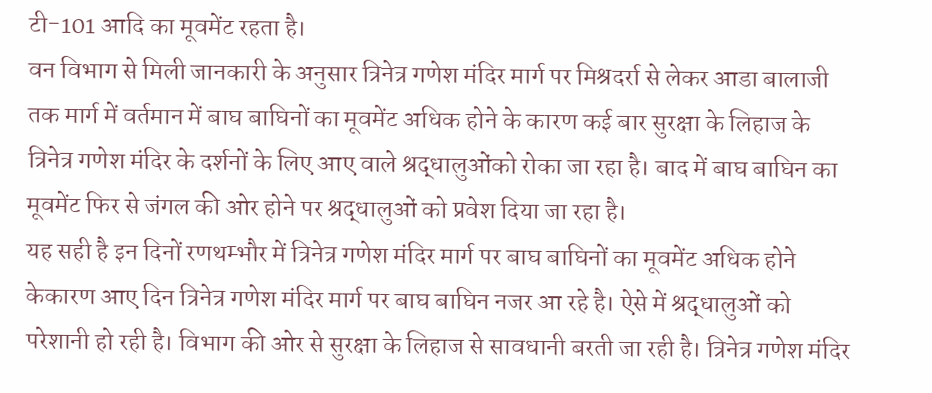टी-101 आदि का मूवमेंट रहता है।
वन विभाग से मिली जानकारी के अनुसार त्रिनेत्र गणेश मंदिर मार्ग पर मिश्रदर्रा से लेकर आडा बालाजी तक मार्ग में वर्तमान में बाघ बाघिनों का मूवमेंट अधिक होने के कारण कई बार सुरक्षा के लिहाज के त्रिनेत्र गणेश मंदिर के दर्शनों के लिए आए वाले श्रद्धालुओंको रोका जा रहा है। बाद में बाघ बाघिन का मूवमेंट फिर से जंगल की ओर होने पर श्रद्धालुओं को प्रवेश दिया जा रहा है।
यह सही है इन दिनों रणथम्भौर में त्रिनेत्र गणेश मंदिर मार्ग पर बाघ बाघिनों का मूवमेंट अधिक होने केकारण आए दिन त्रिनेत्र गणेश मंदिर मार्ग पर बाघ बाघिन नजर आ रहे है। ऐसे में श्रद्धालुओं को परेशानी हो रही है। विभाग की ओर से सुरक्षा के लिहाज से सावधानी बरती जा रही है। त्रिनेत्र गणेश मंदिर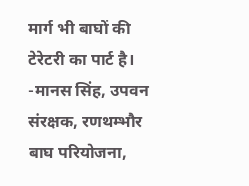मार्ग भी बाघों की टेरेटरी का पार्ट है।
-मानस सिंह, उपवन संरक्षक, रणथम्भौर बाघ परियोजना,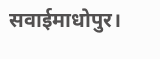सवाईमाधोपुर।